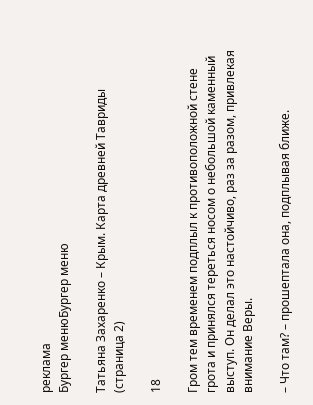реклама
Бургер менюБургер меню

Татьяна Захаренко – Крым. Карта древней Тавриды (страница 2)

18

Гром тем временем подплыл к противоположной стене грота и принялся тереться носом о небольшой каменный выступ. Он делал это настойчиво, раз за разом, привлекая внимание Веры.

– Что там? – прошептала она, подплывая ближе.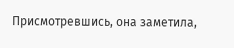Присмотревшись, она заметила,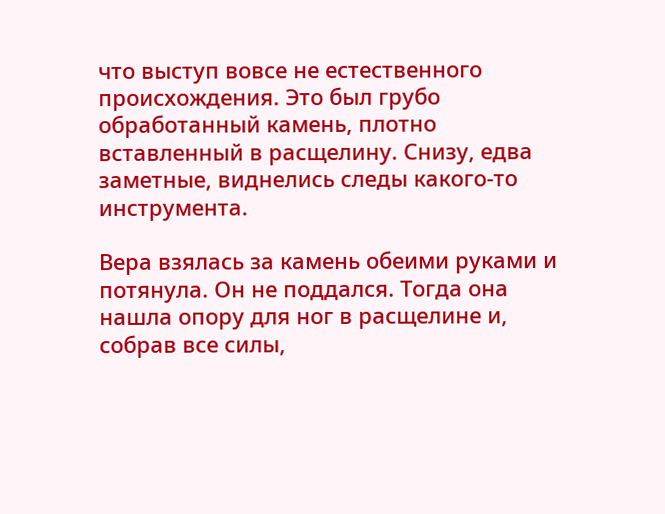что выступ вовсе не естественного происхождения. Это был грубо обработанный камень, плотно вставленный в расщелину. Снизу, едва заметные, виднелись следы какого-то инструмента.

Вера взялась за камень обеими руками и потянула. Он не поддался. Тогда она нашла опору для ног в расщелине и, собрав все силы,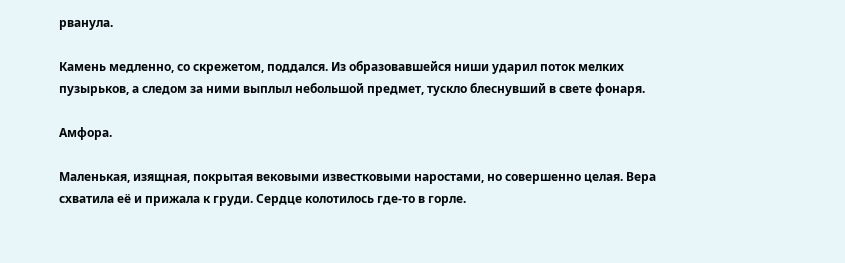рванула.

Камень медленно, со скрежетом, поддался. Из образовавшейся ниши ударил поток мелких пузырьков, а следом за ними выплыл небольшой предмет, тускло блеснувший в свете фонаря.

Амфора.

Маленькая, изящная, покрытая вековыми известковыми наростами, но совершенно целая. Вера схватила её и прижала к груди. Сердце колотилось где-то в горле.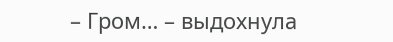– Гром… – выдохнула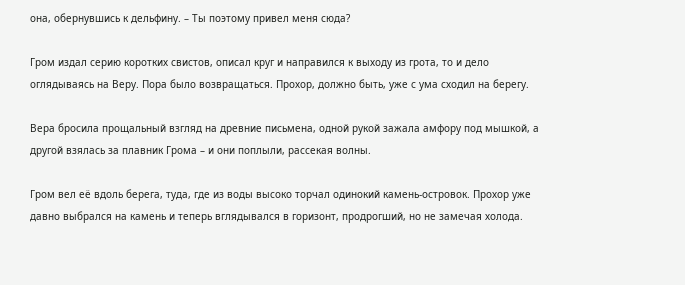она, обернувшись к дельфину. – Ты поэтому привел меня сюда?

Гром издал серию коротких свистов, описал круг и направился к выходу из грота, то и дело оглядываясь на Веру. Пора было возвращаться. Прохор, должно быть, уже с ума сходил на берегу.

Вера бросила прощальный взгляд на древние письмена, одной рукой зажала амфору под мышкой, а другой взялась за плавник Грома – и они поплыли, рассекая волны.

Гром вел её вдоль берега, туда, где из воды высоко торчал одинокий камень-островок. Прохор уже давно выбрался на камень и теперь вглядывался в горизонт, продрогший, но не замечая холода.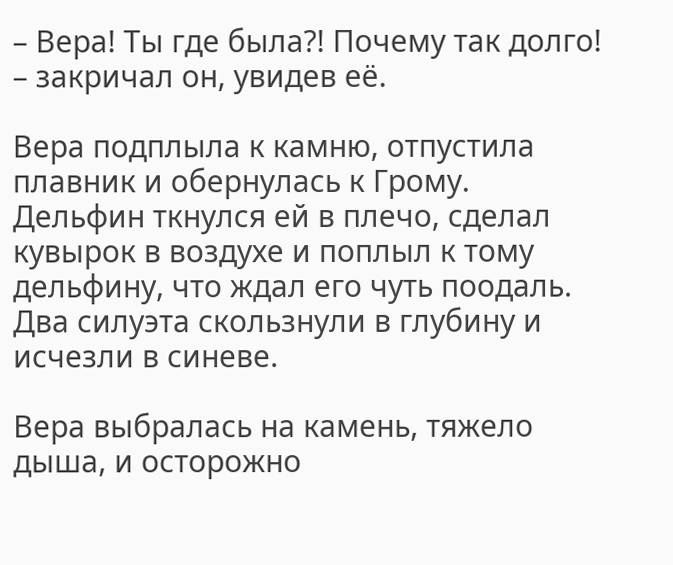– Вера! Ты где была?! Почему так долго! – закричал он, увидев её.

Вера подплыла к камню, отпустила плавник и обернулась к Грому. Дельфин ткнулся ей в плечо, сделал кувырок в воздухе и поплыл к тому дельфину, что ждал его чуть поодаль. Два силуэта скользнули в глубину и исчезли в синеве.

Вера выбралась на камень, тяжело дыша, и осторожно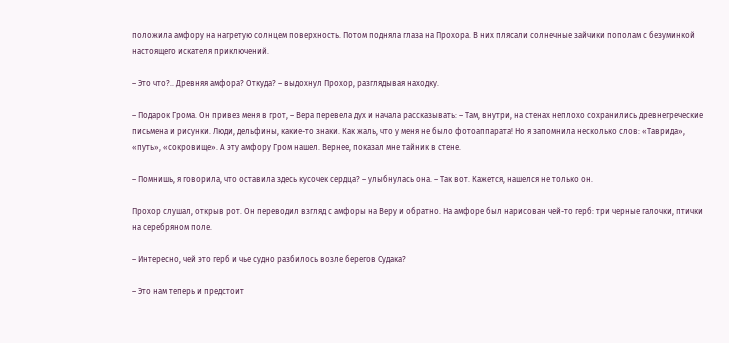положила амфору на нагретую солнцем поверхность. Потом подняла глаза на Прохора. В них плясали солнечные зайчики пополам с безуминкой настоящего искателя приключений.

– Это что?.. Древняя амфора? Откуда? – выдохнул Прохор, разглядывая находку.

– Подарок Грома. Он привез меня в грот, – Вера перевела дух и начала рассказывать: – Там, внутри, на стенах неплохо сохранились древнегреческие письмена и рисунки. Люди, дельфины, какие-то знаки. Как жаль, что у меня не было фотоаппарата! Но я запомнила несколько слов: «Таврида», «путь», «сокровище». А эту амфору Гром нашел. Вернее, показал мне тайник в стене.

– Помнишь, я говорила, что оставила здесь кусочек сердца? – улыбнулась она. – Так вот. Кажется, нашелся не только он.

Прохор слушал, открыв рот. Он переводил взгляд с амфоры на Веру и обратно. На амфоре был нарисован чей-то герб: три черные галочки, птички на серебряном поле.

– Интересно, чей это герб и чье судно разбилось возле берегов Судака?

– Это нам теперь и предстоит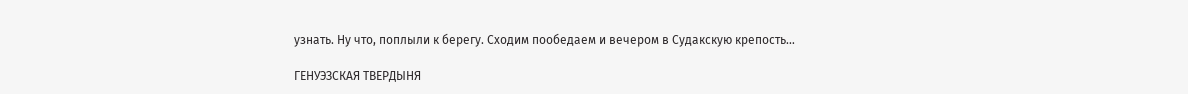узнать. Ну что, поплыли к берегу. Сходим пообедаем и вечером в Судакскую крепость…

ГЕНУЭЗСКАЯ ТВЕРДЫНЯ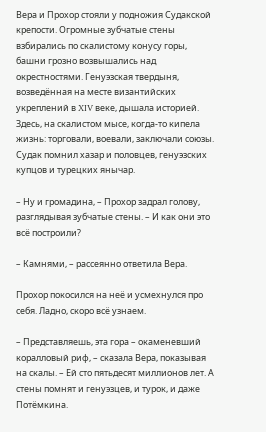Вера и Прохор стояли у подножия Судакской крепости. Огромные зубчатые стены взбирались по скалистому конусу горы, башни грозно возвышались над окрестностями. Генуэзская твердыня, возведённая на месте византийских укреплений в XIV веке, дышала историей. Здесь, на скалистом мысе, когда-то кипела жизнь: торговали, воевали, заключали союзы. Судак помнил хазар и половцев, генуэзских купцов и турецких янычар.

– Ну и громадина, – Прохор задрал голову, разглядывая зубчатые стены. – И как они это всё построили?

– Камнями, – рассеянно ответила Вера.

Прохор покосился на неё и усмехнулся про себя. Ладно, скоро всё узнаем.

– Представляешь, эта гора – окаменевший коралловый риф, – сказала Вера, показывая на скалы. – Ей сто пятьдесят миллионов лет. А стены помнят и генуэзцев, и турок, и даже Потёмкина.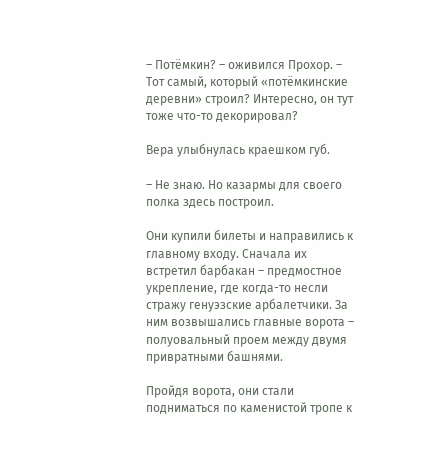– Потёмкин? – оживился Прохор. – Тот самый, который «потёмкинские деревни» строил? Интересно, он тут тоже что-то декорировал?

Вера улыбнулась краешком губ.

– Не знаю. Но казармы для своего полка здесь построил.

Они купили билеты и направились к главному входу. Сначала их встретил барбакан – предмостное укрепление, где когда-то несли стражу генуэзские арбалетчики. За ним возвышались главные ворота – полуовальный проем между двумя привратными башнями.

Пройдя ворота, они стали подниматься по каменистой тропе к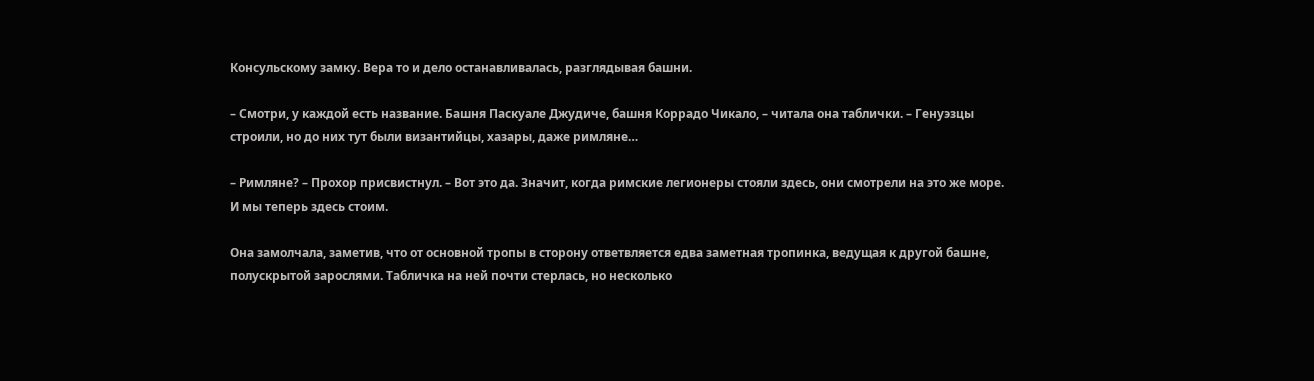Консульскому замку. Вера то и дело останавливалась, разглядывая башни.

– Смотри, у каждой есть название. Башня Паскуале Джудиче, башня Коррадо Чикало, – читала она таблички. – Генуэзцы строили, но до них тут были византийцы, хазары, даже римляне…

– Римляне? – Прохор присвистнул. – Вот это да. Значит, когда римские легионеры стояли здесь, они смотрели на это же море. И мы теперь здесь стоим.

Она замолчала, заметив, что от основной тропы в сторону ответвляется едва заметная тропинка, ведущая к другой башне, полускрытой зарослями. Табличка на ней почти стерлась, но несколько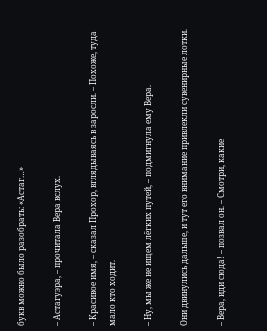букв можно было разобрать: «Астаг…»

– Астагуэра, – прочитала Вера вслух.

– Красивое имя, – сказал Прохор, вглядываясь в заросли. – Похоже, туда мало кто ходит.

– Ну, мы же не ищем лёгких путей, – подмигнула ему Вера.

Они двинулись дальше, и тут его внимание привлекли сувенирные лотки.

– Вера, иди сюда! – позвал он. – Смотри, какие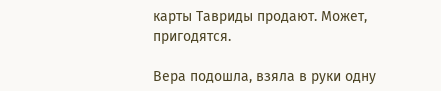карты Тавриды продают. Может, пригодятся.

Вера подошла, взяла в руки одну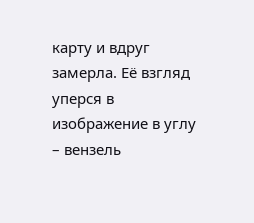карту и вдруг замерла. Её взгляд уперся в изображение в углу – вензель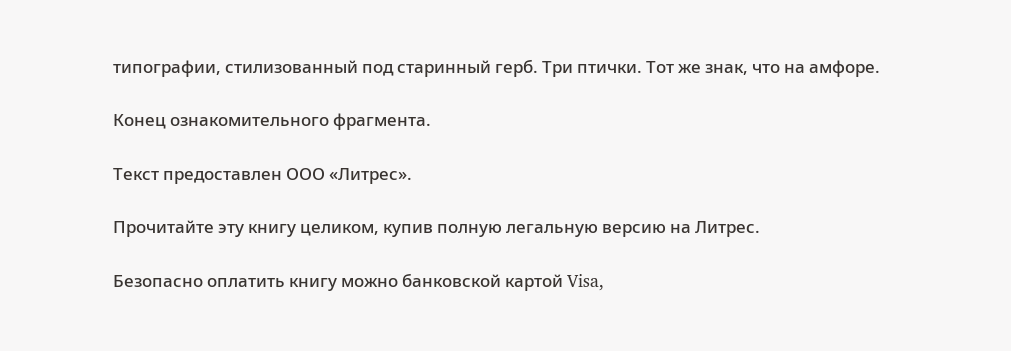типографии, стилизованный под старинный герб. Три птички. Тот же знак, что на амфоре.

Конец ознакомительного фрагмента.

Текст предоставлен ООО «Литрес».

Прочитайте эту книгу целиком, купив полную легальную версию на Литрес.

Безопасно оплатить книгу можно банковской картой Visa,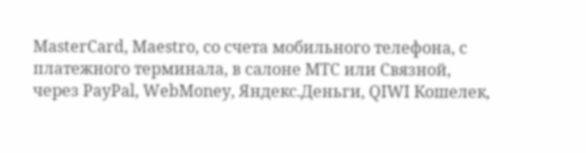MasterCard, Maestro, со счета мобильного телефона, с платежного терминала, в салоне МТС или Связной, через PayPal, WebMoney, Яндекс.Деньги, QIWI Кошелек,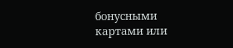бонусными картами или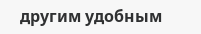другим удобным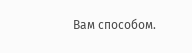Вам способом.